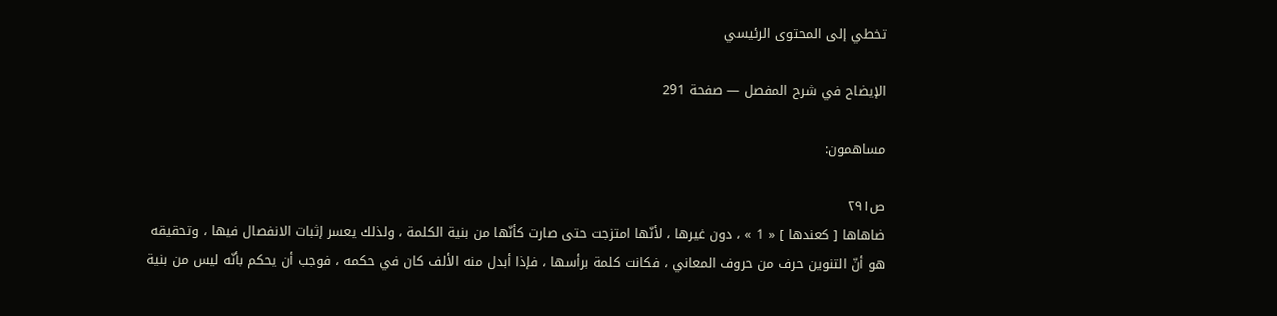تخطي إلى المحتوى الرئيسي

الإيضاح في شرح المفصل — صفحة 291

مساهمون:

ص٢٩١
ضاهاها [ كعندها ] « 1 » ، دون غيرها ، لأنّها امتزجت حتى صارت كأنّها من بنية الكلمة ، ولذلك يعسر إثبات الانفصال فيها ، وتحقيقه هو أنّ التنوين حرف من حروف المعاني ، فكانت كلمة برأسها ، فإذا أبدل منه الألف كان في حكمه ، فوجب أن يحكم بأنّه ليس من بنية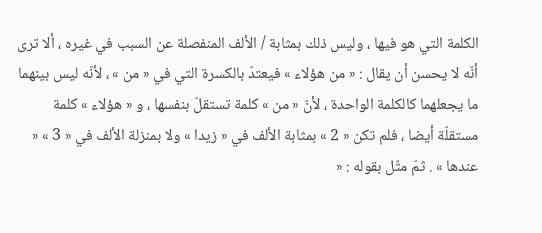الكلمة التي هو فيها ، وليس ذلك بمثابة / الألف المنفصلة عن السبب في غيره ، ألا ترى أنّه لا يحسن أن يقال : « من هؤلاء » فيعتدّ بالكسرة التي في « من » ، لأنّه ليس بينهما ما يجعلهما كالكلمة الواحدة ، لأنّ « من » كلمة تستقلّ بنفسها ، و « هؤلاء » كلمة مستقلّة أيضا ، فلم تكن « 2 » بمثابة الألف في « زيدا » ولا بمنزلة الألف في « 3 » « عندها » . ثمّ مثّل بقوله : «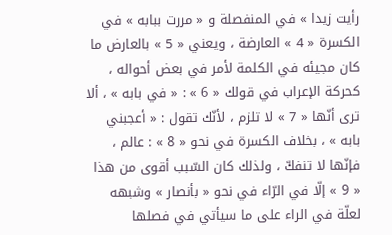رأيت زيدا » في المنفصلة و « مررت ببابه » في الكسرة « 4 » العارضة ، ويعني « 5 » بالعارض ما كان مجيئه في الكلمة لأمر في بعض أحواله ، كحركة الإعراب في قولك « 6 » : « في بابه » ، ألا ترى أنّها « 7 » لا تلزم ، لأنّك تقول : « أعجبني بابه » ، بخلاف الكسرة في نحو « 8 » : عالم ، فإنّها لا تنفكّ ، ولذلك كان السّبب أقوى من هذا « 9 » إلّا في الرّاء في نحو « بأنصار » وشبهه لعلّة في الراء على ما سيأتي في فصلها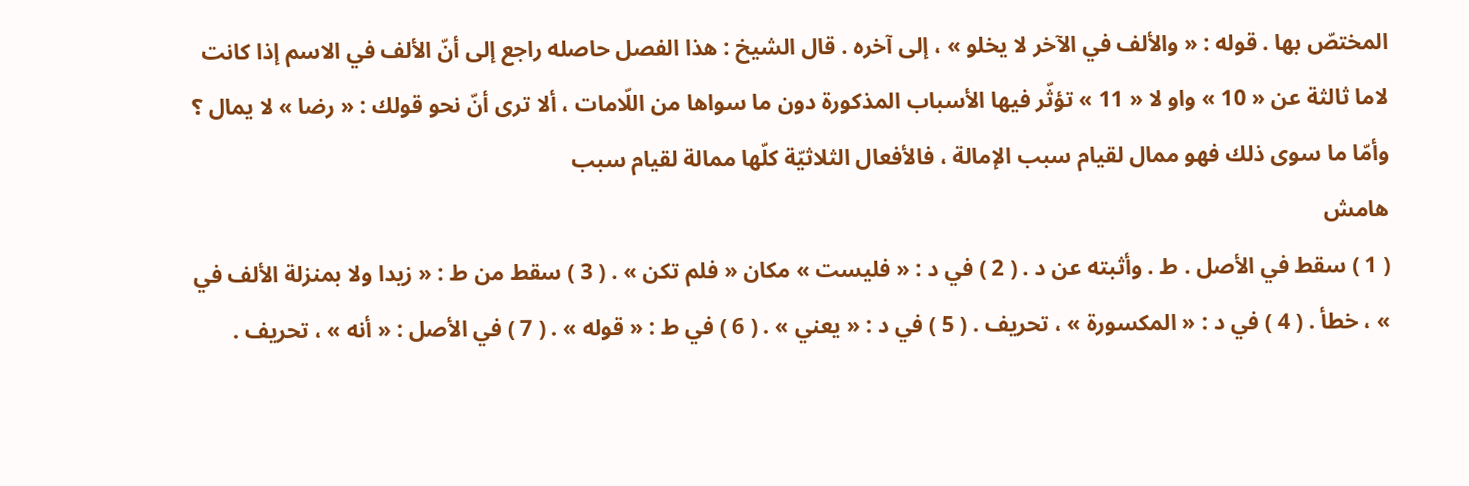المختصّ بها . قوله : « والألف في الآخر لا يخلو » ، إلى آخره . قال الشيخ : هذا الفصل حاصله راجع إلى أنّ الألف في الاسم إذا كانت لاما ثالثة عن « 10 » واو لا « 11 » تؤثّر فيها الأسباب المذكورة دون ما سواها من اللّامات ، ألا ترى أنّ نحو قولك : « رضا » لا يمال ؟ وأمّا ما سوى ذلك فهو ممال لقيام سبب الإمالة ، فالأفعال الثلاثيّة كلّها ممالة لقيام سبب
هامش
( 1 ) سقط في الأصل . ط . وأثبته عن د . ( 2 ) في د : « فليست » مكان « فلم تكن » . ( 3 ) سقط من ط : « زيدا ولا بمنزلة الألف في » ، خطأ . ( 4 ) في د : « المكسورة » ، تحريف . ( 5 ) في د : « يعني » . ( 6 ) في ط : « قوله » . ( 7 ) في الأصل : « أنه » ، تحريف .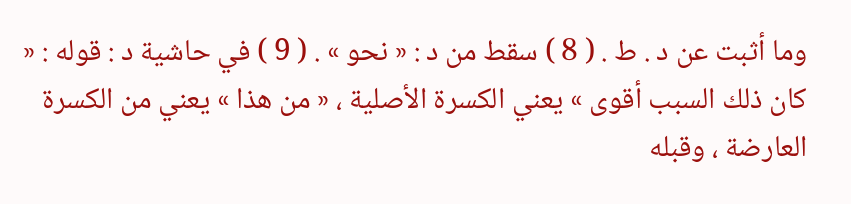وما أثبت عن د . ط . ( 8 ) سقط من د : « نحو » . ( 9 ) في حاشية د : قوله : « كان ذلك السبب أقوى » يعني الكسرة الأصلية ، « من هذا » يعني من الكسرة العارضة ، وقبله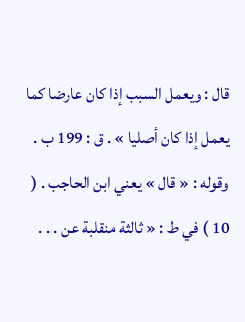قال : ويعمل السبب إذا كان عارضا كما يعمل إذا كان أصليا » . ق : 199 ب . وقوله : « قال » يعني ابن الحاجب . ( 10 ) في ط : « ثالثة منقلبة عن . . .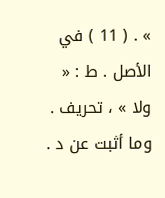» . ( 11 ) في الأصل . ط : « ولا » ، تحريف . وما أثبت عن د .